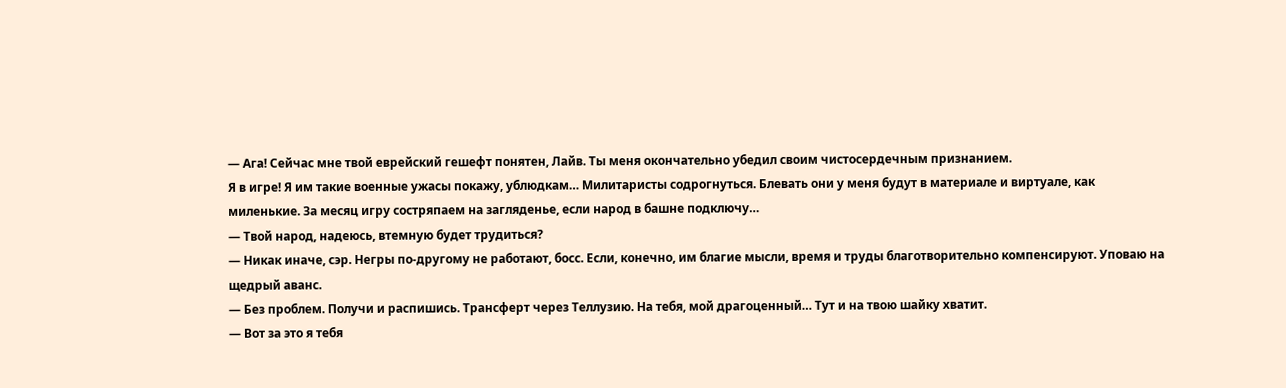— Ага! Сейчас мне твой еврейский гешефт понятен, Лайв. Ты меня окончательно убедил своим чистосердечным признанием.
Я в игре! Я им такие военные ужасы покажу, ублюдкам… Милитаристы содрогнуться. Блевать они у меня будут в материале и виртуале, как миленькие. За месяц игру состряпаем на загляденье, если народ в башне подключу…
— Твой народ, надеюсь, втемную будет трудиться?
— Никак иначе, сэр. Негры по-другому не работают, босс. Если, конечно, им благие мысли, время и труды благотворительно компенсируют. Уповаю на щедрый аванс.
— Без проблем. Получи и распишись. Трансферт через Теллузию. На тебя, мой драгоценный… Тут и на твою шайку хватит.
— Вот за это я тебя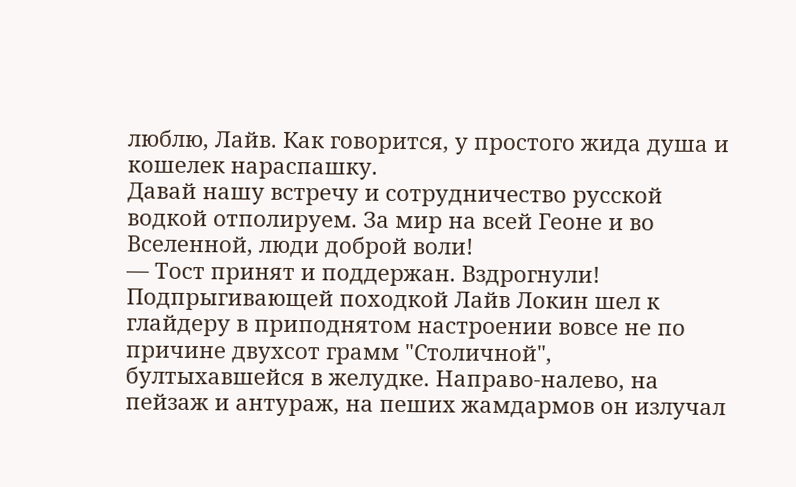люблю, Лайв. Как говорится, у простого жида душа и кошелек нараспашку.
Давай нашу встречу и сотрудничество русской водкой отполируем. За мир на всей Геоне и во Вселенной, люди доброй воли!
— Тост принят и поддержан. Вздрогнули!
Подпрыгивающей походкой Лайв Локин шел к глайдеру в приподнятом настроении вовсе не по причине двухсот грамм "Столичной", бултыхавшейся в желудке. Направо-налево, на пейзаж и антураж, на пеших жамдармов он излучал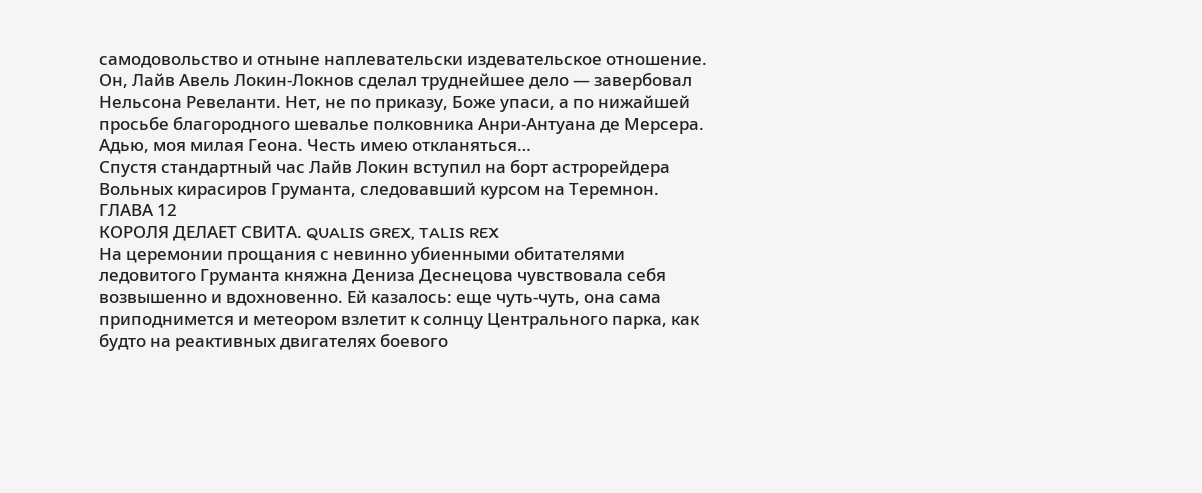самодовольство и отныне наплевательски издевательское отношение.
Он, Лайв Авель Локин-Локнов сделал труднейшее дело — завербовал Нельсона Ревеланти. Нет, не по приказу, Боже упаси, а по нижайшей просьбе благородного шевалье полковника Анри-Антуана де Мерсера.
Адью, моя милая Геона. Честь имею откланяться…
Спустя стандартный час Лайв Локин вступил на борт астрорейдера Вольных кирасиров Груманта, следовавший курсом на Теремнон.
ГЛАВА 12
КОРОЛЯ ДЕЛАЕТ СВИТА. QUALIS GREX, TALIS REX
На церемонии прощания с невинно убиенными обитателями ледовитого Груманта княжна Дениза Деснецова чувствовала себя возвышенно и вдохновенно. Ей казалось: еще чуть-чуть, она сама приподнимется и метеором взлетит к солнцу Центрального парка, как будто на реактивных двигателях боевого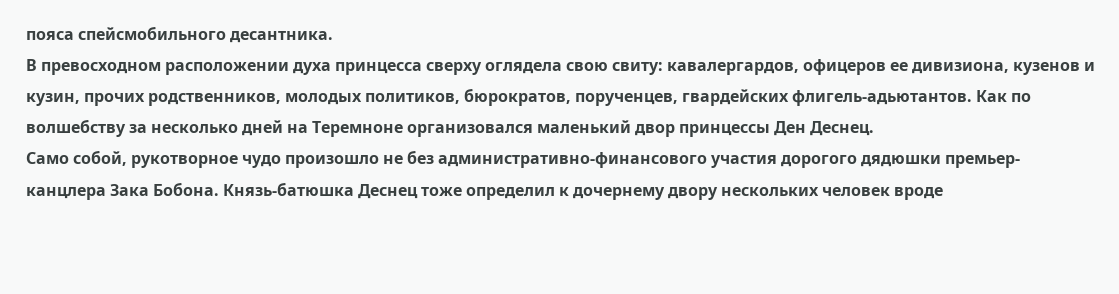пояса спейсмобильного десантника.
В превосходном расположении духа принцесса сверху оглядела свою свиту: кавалергардов, офицеров ее дивизиона, кузенов и кузин, прочих родственников, молодых политиков, бюрократов, порученцев, гвардейских флигель-адьютантов. Как по волшебству за несколько дней на Теремноне организовался маленький двор принцессы Ден Деснец.
Само собой, рукотворное чудо произошло не без административно-финансового участия дорогого дядюшки премьер-канцлера Зака Бобона. Князь-батюшка Деснец тоже определил к дочернему двору нескольких человек вроде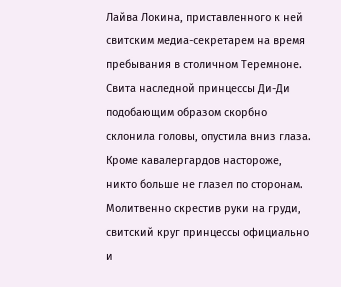Лайва Локина, приставленного к ней свитским медиа-секретарем на время пребывания в столичном Теремноне.
Свита наследной принцессы Ди-Ди подобающим образом скорбно склонила головы, опустила вниз глаза. Кроме кавалергардов настороже, никто больше не глазел по сторонам. Молитвенно скрестив руки на груди, свитский круг принцессы официально и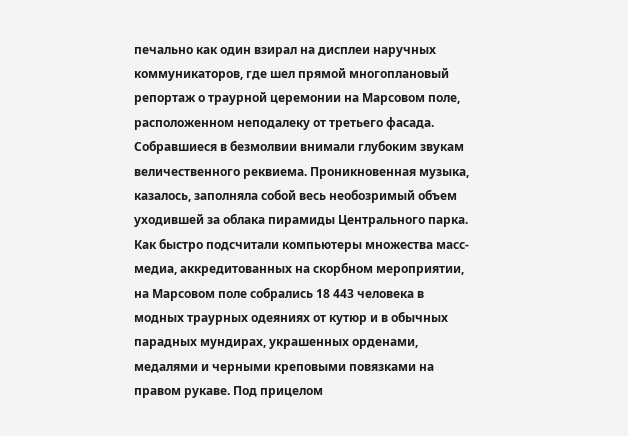печально как один взирал на дисплеи наручных коммуникаторов, где шел прямой многоплановый репортаж о траурной церемонии на Марсовом поле, расположенном неподалеку от третьего фасада.
Собравшиеся в безмолвии внимали глубоким звукам величественного реквиема. Проникновенная музыка, казалось, заполняла собой весь необозримый объем уходившей за облака пирамиды Центрального парка.
Как быстро подсчитали компьютеры множества масс-медиа, аккредитованных на скорбном мероприятии, на Марсовом поле собрались 18 443 человека в модных траурных одеяниях от кутюр и в обычных парадных мундирах, украшенных орденами, медалями и черными креповыми повязками на правом рукаве. Под прицелом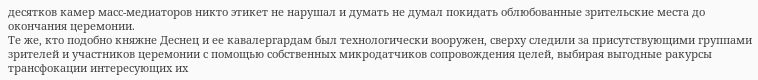десятков камер масс-медиаторов никто этикет не нарушал и думать не думал покидать облюбованные зрительские места до окончания церемонии.
Те же, кто подобно княжне Деснец и ее кавалергардам был технологически вооружен, сверху следили за присутствующими группами зрителей и участников церемонии с помощью собственных микродатчиков сопровождения целей, выбирая выгодные ракурсы трансфокации интересующих их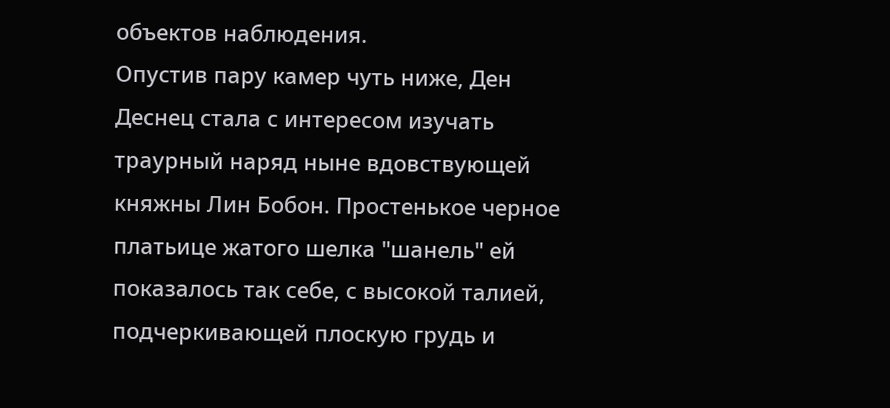объектов наблюдения.
Опустив пару камер чуть ниже, Ден Деснец стала с интересом изучать траурный наряд ныне вдовствующей княжны Лин Бобон. Простенькое черное платьице жатого шелка "шанель" ей показалось так себе, с высокой талией, подчеркивающей плоскую грудь и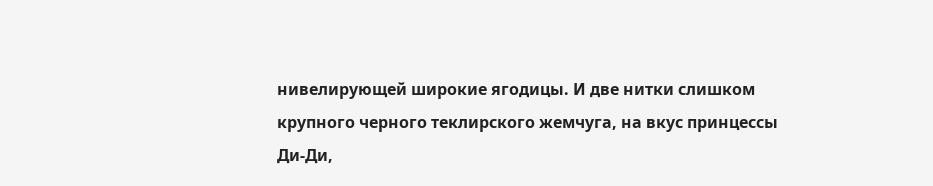нивелирующей широкие ягодицы. И две нитки слишком крупного черного теклирского жемчуга, на вкус принцессы Ди-Ди,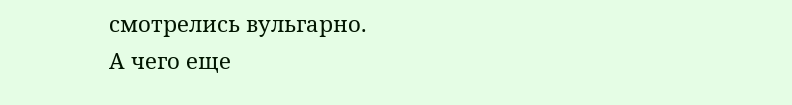смотрелись вульгарно.
А чего еще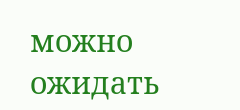можно ожидать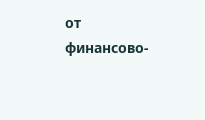от финансово-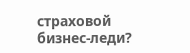страховой бизнес-леди?